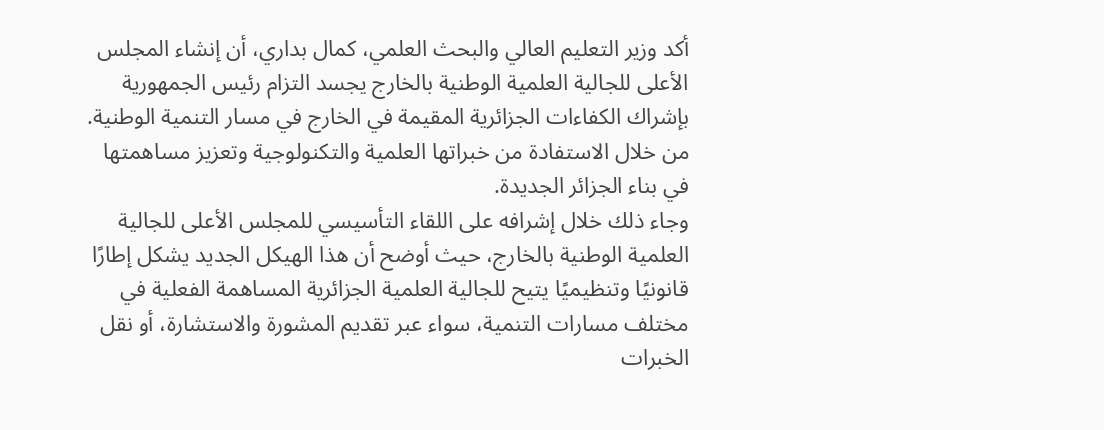أكد وزير التعليم العالي والبحث العلمي، كمال بداري، أن إنشاء المجلس الأعلى للجالية العلمية الوطنية بالخارج يجسد التزام رئيس الجمهورية بإشراك الكفاءات الجزائرية المقيمة في الخارج في مسار التنمية الوطنية. من خلال الاستفادة من خبراتها العلمية والتكنولوجية وتعزيز مساهمتها في بناء الجزائر الجديدة.
وجاء ذلك خلال إشرافه على اللقاء التأسيسي للمجلس الأعلى للجالية العلمية الوطنية بالخارج، حيث أوضح أن هذا الهيكل الجديد يشكل إطارًا قانونيًا وتنظيميًا يتيح للجالية العلمية الجزائرية المساهمة الفعلية في مختلف مسارات التنمية، سواء عبر تقديم المشورة والاستشارة، أو نقل الخبرات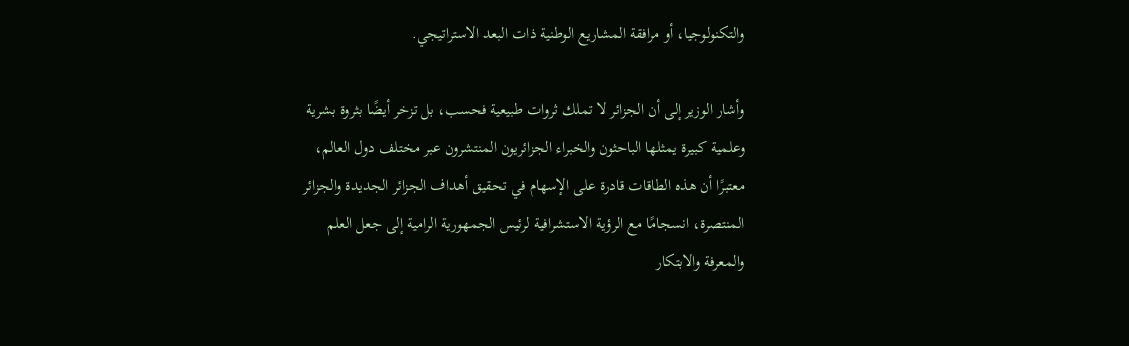والتكنولوجيا، أو مرافقة المشاريع الوطنية ذات البعد الاستراتيجي.

وأشار الوزير إلى أن الجزائر لا تملك ثروات طبيعية فحسب، بل تزخر أيضًا بثروة بشرية وعلمية كبيرة يمثلها الباحثون والخبراء الجزائريون المنتشرون عبر مختلف دول العالم، معتبرًا أن هذه الطاقات قادرة على الإسهام في تحقيق أهداف الجزائر الجديدة والجزائر المنتصرة، انسجامًا مع الرؤية الاستشرافية لرئيس الجمهورية الرامية إلى جعل العلم والمعرفة والابتكار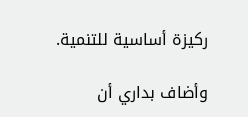ركيزة أساسية للتنمية.

وأضاف بداري أن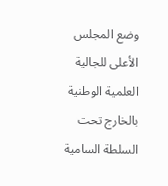وضع المجلس الأعلى للجالية العلمية الوطنية بالخارج تحت السلطة السامية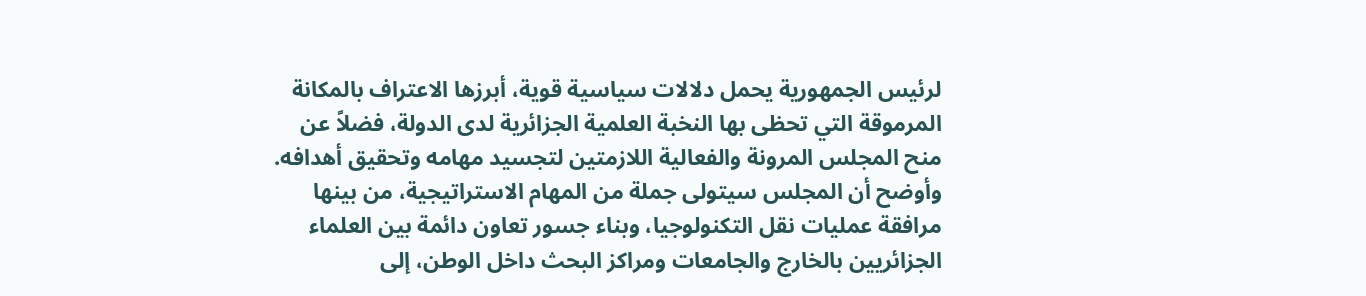لرئيس الجمهورية يحمل دلالات سياسية قوية، أبرزها الاعتراف بالمكانة المرموقة التي تحظى بها النخبة العلمية الجزائرية لدى الدولة، فضلاً عن منح المجلس المرونة والفعالية اللازمتين لتجسيد مهامه وتحقيق أهدافه.
وأوضح أن المجلس سيتولى جملة من المهام الاستراتيجية، من بينها مرافقة عمليات نقل التكنولوجيا، وبناء جسور تعاون دائمة بين العلماء الجزائريين بالخارج والجامعات ومراكز البحث داخل الوطن، إلى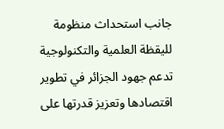جانب استحداث منظومة لليقظة العلمية والتكنولوجية تدعم جهود الجزائر في تطوير اقتصادها وتعزيز قدرتها على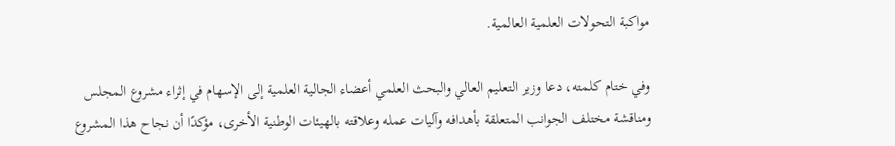مواكبة التحولات العلمية العالمية.

وفي ختام كلمته، دعا وزير التعليم العالي والبحث العلمي أعضاء الجالية العلمية إلى الإسهام في إثراء مشروع المجلس ومناقشة مختلف الجوانب المتعلقة بأهدافه وآليات عمله وعلاقته بالهيئات الوطنية الأخرى، مؤكدًا أن نجاح هذا المشروع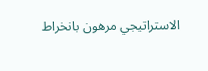الاستراتيجي مرهون بانخراط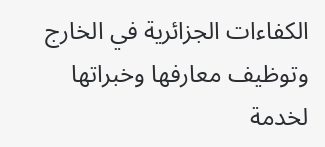الكفاءات الجزائرية في الخارج وتوظيف معارفها وخبراتها لخدمة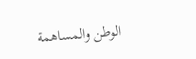الوطن والمساهمة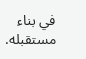في بناء مستقبله.